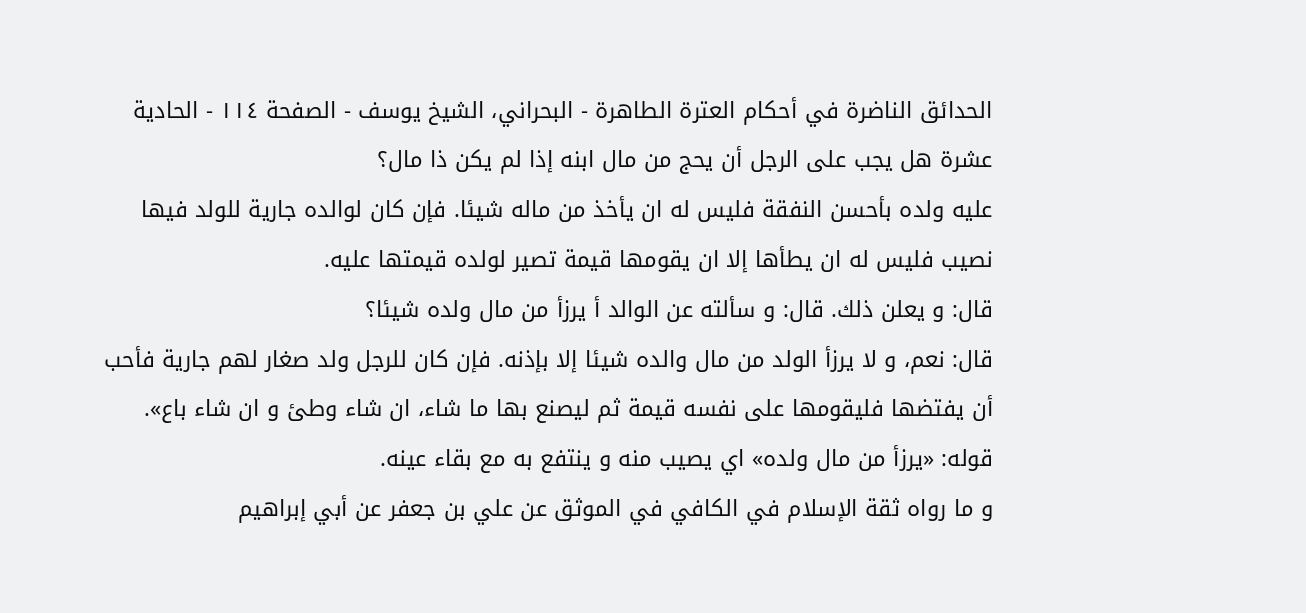الحدائق الناضرة في أحكام العترة الطاهرة - البحراني، الشيخ يوسف - الصفحة ١١٤ - الحادية عشرة هل يجب على الرجل أن يحج من مال ابنه إذا لم يكن ذا مال؟
عليه ولده بأحسن النفقة فليس له ان يأخذ من ماله شيئا. فإن كان لوالده جارية للولد فيها نصيب فليس له ان يطأها إلا ان يقومها قيمة تصير لولده قيمتها عليه.
قال: و يعلن ذلك. قال: و سألته عن الوالد أ يرزأ من مال ولده شيئا؟
قال: نعم، و لا يرزأ الولد من مال والده شيئا إلا بإذنه. فإن كان للرجل ولد صغار لهم جارية فأحب أن يفتضها فليقومها على نفسه قيمة ثم ليصنع بها ما شاء، ان شاء وطئ و ان شاء باع».
قوله: «يرزأ من مال ولده» اي يصيب منه و ينتفع به مع بقاء عينه.
و ما رواه ثقة الإسلام في الكافي في الموثق عن علي بن جعفر عن أبي إبراهيم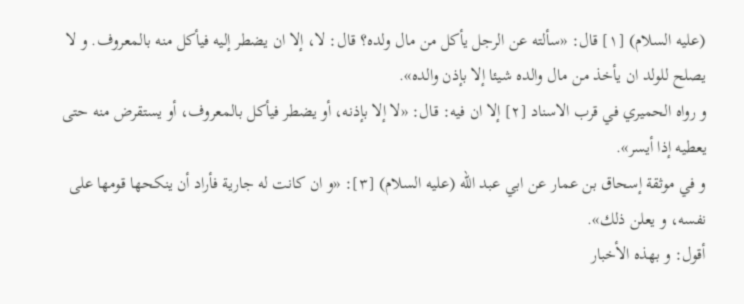(عليه السلام) [١] قال: «سألته عن الرجل يأكل من مال ولده؟ قال: لا، إلا ان يضطر إليه فيأكل منه بالمعروف. و لا يصلح للولد ان يأخذ من مال والده شيئا إلا بإذن والده».
و رواه الحميري في قرب الاسناد [٢] إلا ان فيه: قال: «لا إلا بإذنه، أو يضطر فيأكل بالمعروف، أو يستقرض منه حتى يعطيه إذا أيسر».
و في موثقة إسحاق بن عمار عن ابي عبد الله (عليه السلام) [٣]: «و ان كانت له جارية فأراد أن ينكحها قومها على نفسه، و يعلن ذلك».
أقول: و بهذه الأخبار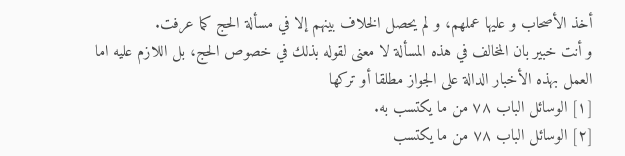أخذ الأصحاب و عليها عملهم، و لم يحصل الخلاف بينهم إلا في مسألة الحج كما عرفت.
و أنت خبير بان المخالف في هذه المسألة لا معنى لقوله بذلك في خصوص الحج، بل اللازم عليه اما العمل بهذه الأخبار الدالة على الجواز مطلقا أو تركها
[١] الوسائل الباب ٧٨ من ما يكتسب به.
[٢] الوسائل الباب ٧٨ من ما يكتسب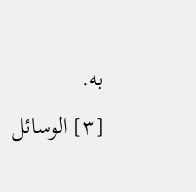به.
[٣] الوسائل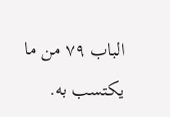الباب ٧٩ من ما يكتسب به.